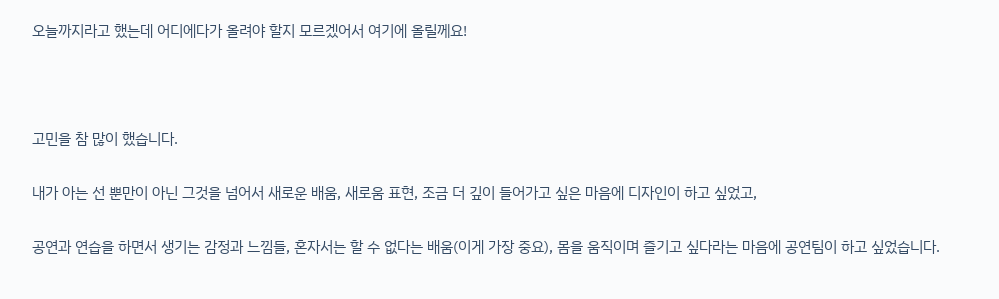오늘까지라고 했는데 어디에다가 올려야 할지 모르겠어서 여기에 올릴께요!



고민을 참 많이 했습니다.

내가 아는 선 뿐만이 아닌 그것을 넘어서 새로운 배움, 새로움 표현, 조금 더 깊이 들어가고 싶은 마음에 디자인이 하고 싶었고,

공연과 연습을 하면서 생기는 감정과 느낌들, 혼자서는 할 수 없다는 배움(이게 가장 중요), 몸을 움직이며 즐기고 싶다라는 마음에 공연팀이 하고 싶었습니다.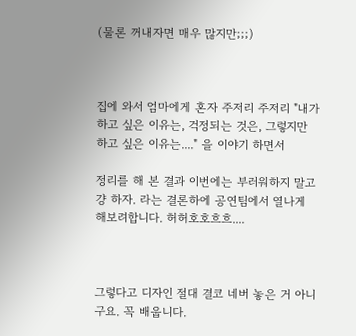(물론 꺼내자면 매우 많지만;;;)



집에 와서 엄마에게 혼자 주저리 주저리 "내가 하고 싶은 이유는, 걱정되는 것은, 그렇지만 하고 싶은 이유는...." 을 이야기 하면서

정리를 해 본 결과 이번에는 부러워하지 말고 걍 하자. 라는 결론하에 공연팀에서 열나게 해보려합니다. 허허호호흐흐....



그렇다고 디자인 절대 결코 네버 놓은 거 아니구요. 꼭 배웁니다.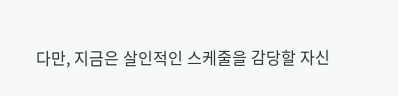다만, 지금은 살인적인 스케줄을 감당할 자신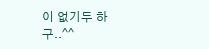이 없기두 하구..^^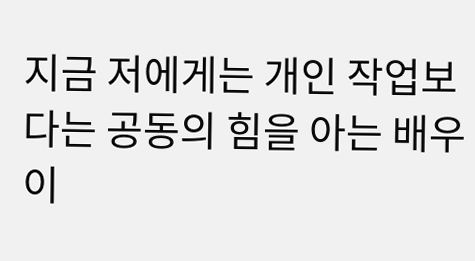지금 저에게는 개인 작업보다는 공동의 힘을 아는 배우이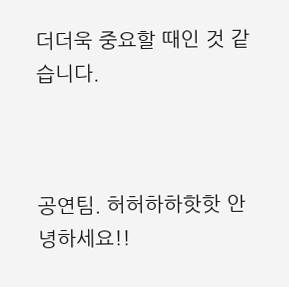더더욱 중요할 때인 것 같습니다.



공연팀. 허허하하핫핫 안녕하세요!!